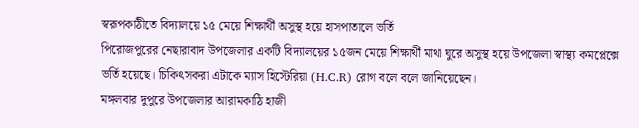স্বরূপকাঠীতে বিদ্যালয়ে ১৫ মেয়ে শিক্ষার্থী অসুস্থ হয়ে হাসপাতালে ভর্তি
পিরোজপুরের নেছারাবাদ উপজেলার একটি বিদ্যালয়ের ১৫জন মেয়ে শিক্ষার্থী মাথা ঘুরে অসুস্থ হয়ে উপজেলা স্বাস্থ্য কমপ্লেক্সে ভর্তি হয়েছে। চিকিৎসকরা এটাকে ম্যাস হিস্টেরিয়া (H.C.R) রোগ বলে বলে জানিয়েছেন।
মঙ্গলবার দুপুরে উপজেলার আরামকাঠি হাজী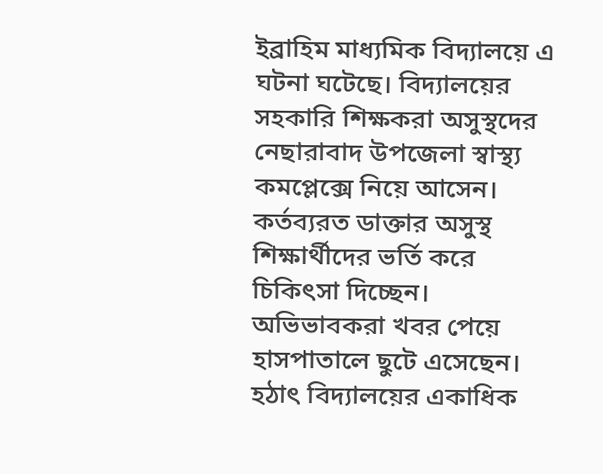ইব্রাহিম মাধ্যমিক বিদ্যালয়ে এ ঘটনা ঘটেছে। বিদ্যালয়ের সহকারি শিক্ষকরা অসুস্থদের নেছারাবাদ উপজেলা স্বাস্থ্য কমপ্লেক্সে নিয়ে আসেন। কর্তব্যরত ডাক্তার অসুস্থ শিক্ষার্থীদের ভর্তি করে চিকিৎসা দিচ্ছেন। অভিভাবকরা খবর পেয়ে হাসপাতালে ছুটে এসেছেন। হঠাৎ বিদ্যালয়ের একাধিক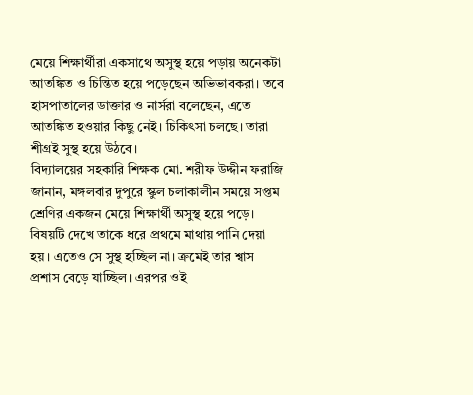মেয়ে শিক্ষার্থীরা একসাথে অসুস্থ হয়ে পড়ায় অনেকটা আতঙ্কিত ও চিন্তিত হয়ে পড়েছেন অভিভাবকরা। তবে হাসপাতালের ডাক্তার ও নার্সরা বলেছেন, এতে আতঙ্কিত হওয়ার কিছু নেই। চিকিৎসা চলছে। তারা শীগ্রই সুস্থ হয়ে উঠবে।
বিদ্যালয়ের সহকারি শিক্ষক মো. শরীফ উদ্দীন ফরাজি জানান, মঙ্গলবার দুপুরে স্কুল চলাকালীন সময়ে সপ্তম শ্রেণির একজন মেয়ে শিক্ষার্থী অসুস্থ হয়ে পড়ে। বিষয়টি দেখে তাকে ধরে প্রথমে মাথায় পানি দেয়া হয়। এতেও সে সুস্থ হচ্ছিল না। ক্রমেই তার শ্বাস প্রশাস বেড়ে যাচ্ছিল। এরপর ওই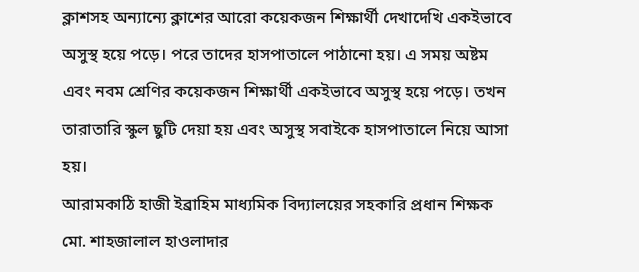ক্লাশসহ অন্যান্যে ক্লাশের আরো কয়েকজন শিক্ষার্থী দেখাদেখি একইভাবে অসুস্থ হয়ে পড়ে। পরে তাদের হাসপাতালে পাঠানো হয়। এ সময় অষ্টম এবং নবম শ্রেণির কয়েকজন শিক্ষার্থী একইভাবে অসুস্থ হয়ে পড়ে। তখন তারাতারি স্কুল ছুটি দেয়া হয় এবং অসুস্থ সবাইকে হাসপাতালে নিয়ে আসা হয়।
আরামকাঠি হাজী ইব্রাহিম মাধ্যমিক বিদ্যালয়ের সহকারি প্রধান শিক্ষক মো. শাহজালাল হাওলাদার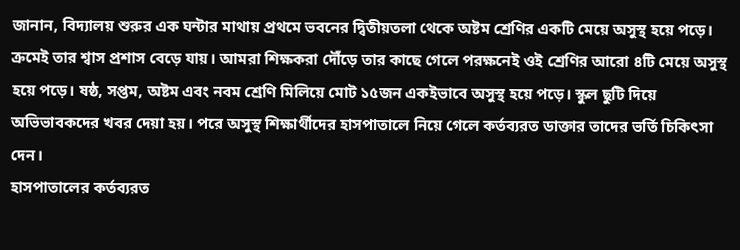জানান, বিদ্যালয় শুরুর এক ঘন্টার মাথায় প্রথমে ভবনের দ্বিতীয়তলা থেকে অষ্টম শ্রেণির একটি মেয়ে অসুস্থ হয়ে পড়ে। ক্রমেই তার শ্বাস প্রশাস বেড়ে যায়। আমরা শিক্ষকরা দৌঁড়ে তার কাছে গেলে পরক্ষনেই ওই শ্রেণির আরো ৪টি মেয়ে অসুস্থ হয়ে পড়ে। ষষ্ঠ, সপ্তম, অষ্টম এবং নবম শ্রেণি মিলিয়ে মোট ১৫জন একইভাবে অসুস্থ হয়ে পড়ে। স্কুল ছুটি দিয়ে অভিভাবকদের খবর দেয়া হয়। পরে অসুস্থ শিক্ষার্থীদের হাসপাতালে নিয়ে গেলে কর্তব্যরত ডাক্তার তাদের ভর্তি চিকিৎসা দেন।
হাসপাতালের কর্তব্যরত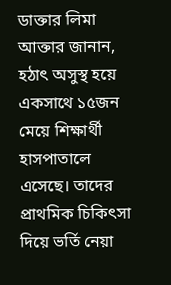ডাক্তার লিমা আক্তার জানান, হঠাৎ অসুস্থ হয়ে একসাথে ১৫জন মেয়ে শিক্ষার্থী হাসপাতালে এসেছে। তাদের প্রাথমিক চিকিৎসা দিয়ে ভর্তি নেয়া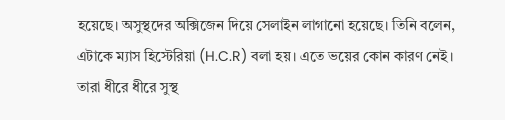হয়েছে। অসুস্থদের অক্সিজেন দিয়ে সেলাইন লাগানো হয়েছে। তিনি বলেন, এটাকে ম্যাস হিস্টেরিয়া (H.C.R) বলা হয়। এতে ভয়ের কোন কারণ নেই। তারা ধীরে ধীরে সুস্থ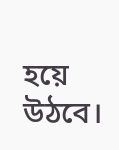হয়ে উঠবে।